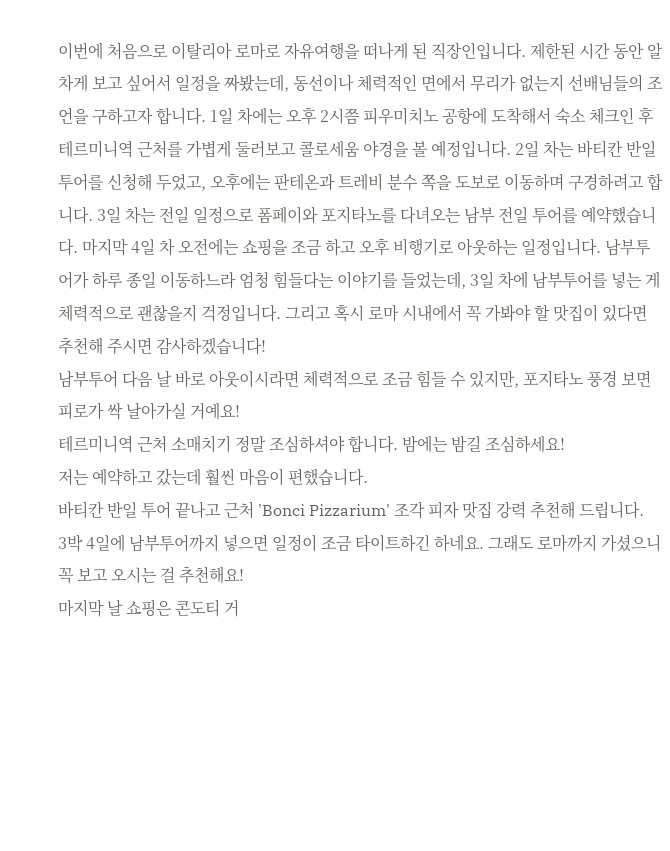이번에 처음으로 이탈리아 로마로 자유여행을 떠나게 된 직장인입니다. 제한된 시간 동안 알차게 보고 싶어서 일정을 짜봤는데, 동선이나 체력적인 면에서 무리가 없는지 선배님들의 조언을 구하고자 합니다. 1일 차에는 오후 2시쯤 피우미치노 공항에 도착해서 숙소 체크인 후 테르미니역 근처를 가볍게 둘러보고 콜로세움 야경을 볼 예정입니다. 2일 차는 바티칸 반일 투어를 신청해 두었고, 오후에는 판테온과 트레비 분수 쪽을 도보로 이동하며 구경하려고 합니다. 3일 차는 전일 일정으로 폼페이와 포지타노를 다녀오는 남부 전일 투어를 예약했습니다. 마지막 4일 차 오전에는 쇼핑을 조금 하고 오후 비행기로 아웃하는 일정입니다. 남부투어가 하루 종일 이동하느라 엄청 힘들다는 이야기를 들었는데, 3일 차에 남부투어를 넣는 게 체력적으로 괜찮을지 걱정입니다. 그리고 혹시 로마 시내에서 꼭 가봐야 할 맛집이 있다면 추천해 주시면 감사하겠습니다!
남부투어 다음 날 바로 아웃이시라면 체력적으로 조금 힘들 수 있지만, 포지타노 풍경 보면 피로가 싹 날아가실 거예요!
테르미니역 근처 소매치기 정말 조심하셔야 합니다. 밤에는 밤길 조심하세요!
저는 예약하고 갔는데 훨씬 마음이 편했습니다.
바티칸 반일 투어 끝나고 근처 'Bonci Pizzarium' 조각 피자 맛집 강력 추천해 드립니다.
3박 4일에 남부투어까지 넣으면 일정이 조금 타이트하긴 하네요. 그래도 로마까지 가셨으니 꼭 보고 오시는 걸 추천해요!
마지막 날 쇼핑은 콘도티 거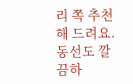리 쪽 추천해 드려요. 동선도 깔끔하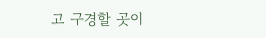고 구경할 곳이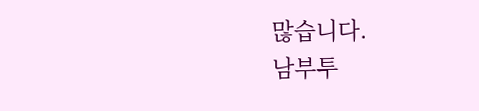많습니다.
남부투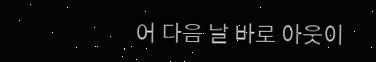어 다음 날 바로 아웃이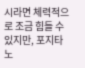시라면 체력적으로 조금 힘들 수 있지만, 포지타노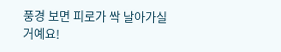풍경 보면 피로가 싹 날아가실 거예요!